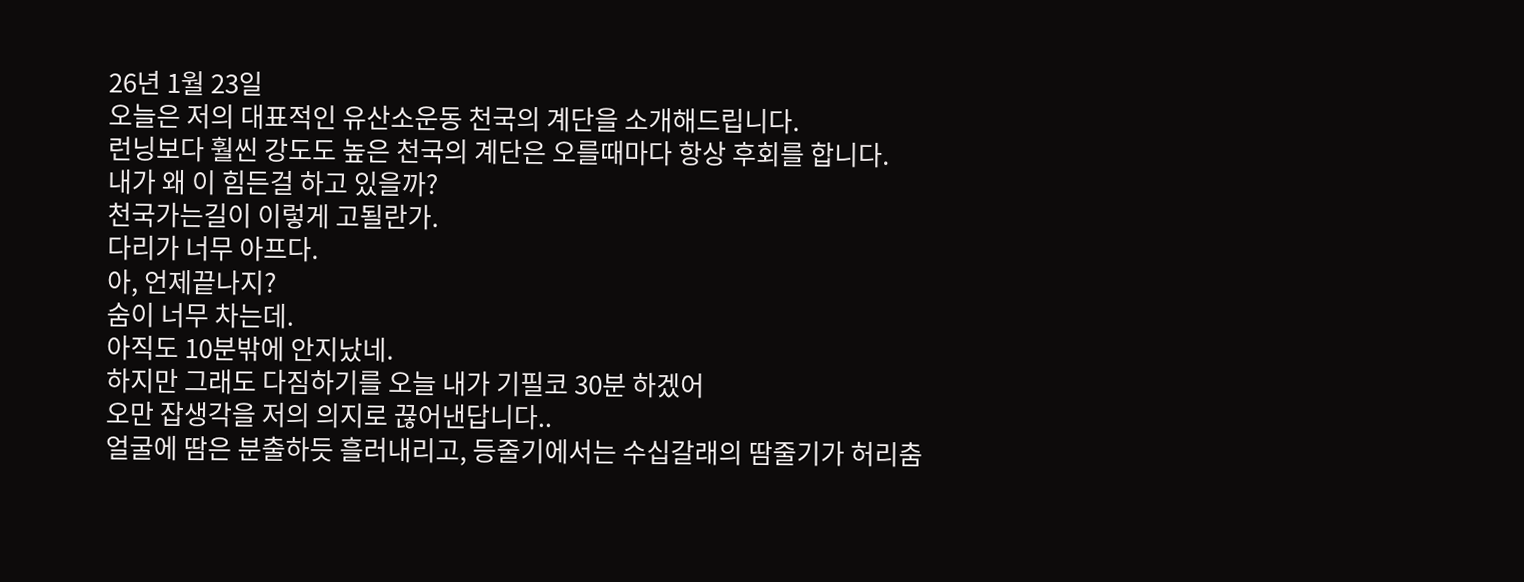26년 1월 23일
오늘은 저의 대표적인 유산소운동 천국의 계단을 소개해드립니다.
런닝보다 훨씬 강도도 높은 천국의 계단은 오를때마다 항상 후회를 합니다.
내가 왜 이 힘든걸 하고 있을까?
천국가는길이 이렇게 고될란가.
다리가 너무 아프다.
아, 언제끝나지?
숨이 너무 차는데.
아직도 10분밖에 안지났네.
하지만 그래도 다짐하기를 오늘 내가 기필코 30분 하겠어
오만 잡생각을 저의 의지로 끊어낸답니다..
얼굴에 땀은 분출하듯 흘러내리고, 등줄기에서는 수십갈래의 땀줄기가 허리춤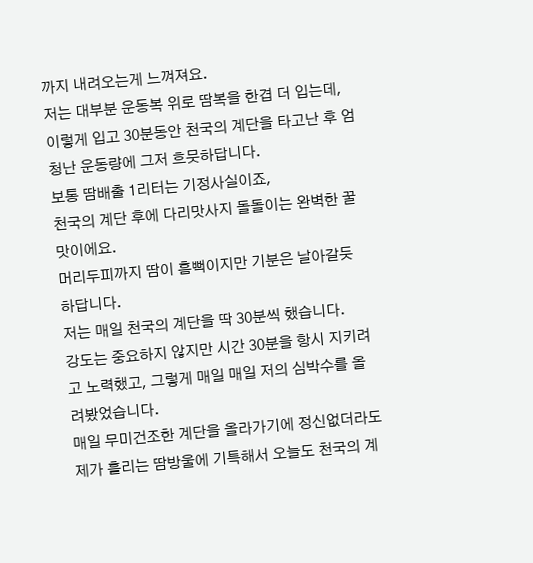까지 내려오는게 느껴져요.
저는 대부분 운동복 위로 땀복을 한겹 더 입는데,
이렇게 입고 30분동안 천국의 계단을 타고난 후 엄청난 운동량에 그저 흐뭇하답니다.
보통 땀배출 1리터는 기정사실이죠,
천국의 계단 후에 다리맛사지 돌돌이는 완벽한 꿀맛이에요.
머리두피까지 땀이 흠뻑이지만 기분은 날아갈듯 하답니다.
저는 매일 천국의 계단을 딱 30분씩 했습니다.
강도는 중요하지 않지만 시간 30분을 항시 지키려고 노력했고, 그렇게 매일 매일 저의 심박수를 올려봤었습니다.
매일 무미건조한 계단을 올라가기에 정신없더라도 제가 흘리는 땀방울에 기특해서 오늘도 천국의 계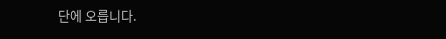단에 오릅니다.